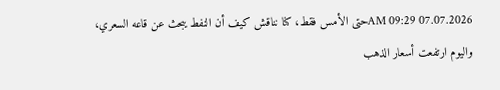07.07.2026 09:29 AMحتى الأمس فقط، كنا نناقش كيف أن النفط يبحث عن قاعه السعري، واليوم ارتفعت أسعار الذهب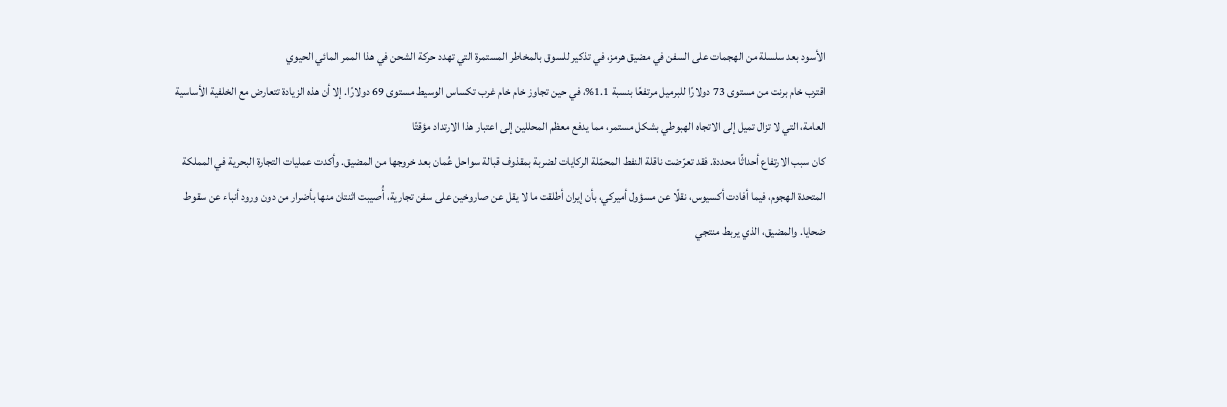الأسود بعد سلسلة من الهجمات على السفن في مضيق هرمز، في تذكير للسوق بالمخاطر المستمرة التي تهدد حركة الشحن في هذا الممر المائي الحيوي
اقترب خام برنت من مستوى 73 دولارًا للبرميل مرتفعًا بنسبة 1.1%، في حين تجاوز خام خام غرب تكساس الوسيط مستوى 69 دولارًا. إلا أن هذه الزيادة تتعارض مع الخلفية الأساسية العامة، التي لا تزال تميل إلى الاتجاه الهبوطي بشكل مستمر، مما يدفع معظم المحللين إلى اعتبار هذا الارتداد مؤقتًا
كان سبب الارتفاع أحداثًا محددة. فقد تعرّضت ناقلة النفط المحمّلة الركايات لضربة بمقذوف قبالة سواحل عُمان بعد خروجها من المضيق. وأكدت عمليات التجارة البحرية في المملكة المتحدة الهجوم، فيما أفادت أكسيوس، نقلًا عن مسؤول أميركي، بأن إيران أطلقت ما لا يقل عن صاروخين على سفن تجارية، أُصيبت اثنتان منها بأضرار من دون ورود أنباء عن سقوط ضحايا. والمضيق، الذي يربط منتجي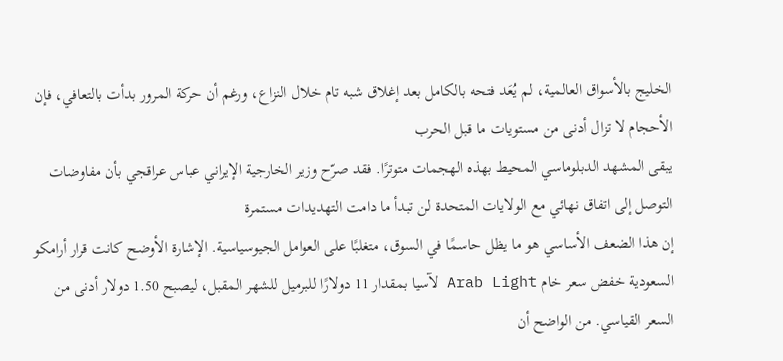الخليج بالأسواق العالمية، لم يُعَد فتحه بالكامل بعد إغلاق شبه تام خلال النزاع، ورغم أن حركة المرور بدأت بالتعافي، فإن الأحجام لا تزال أدنى من مستويات ما قبل الحرب
يبقى المشهد الدبلوماسي المحيط بهذه الهجمات متوترًا. فقد صرّح وزير الخارجية الإيراني عباس عراقجي بأن مفاوضات التوصل إلى اتفاق نهائي مع الولايات المتحدة لن تبدأ ما دامت التهديدات مستمرة
إن هذا الضعف الأساسي هو ما يظل حاسمًا في السوق، متغلبًا على العوامل الجيوسياسية. الإشارة الأوضح كانت قرار أرامكو السعودية خفض سعر خام Arab Light لآسيا بمقدار 11 دولارًا للبرميل للشهر المقبل، ليصبح 1.50 دولار أدنى من السعر القياسي. من الواضح أن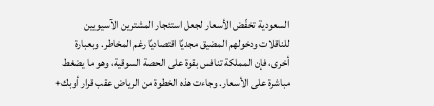السعودية تخفّض الأسعار لجعل استئجار المشترين الآسيويين للناقلات ودخولهم المضيق مجديًا اقتصاديًا رغم المخاطر. وبعبارة أخرى، فإن المملكة تنافس بقوة على الحصة السوقية، وهو ما يضغط مباشرة على الأسعار. وجاءت هذه الخطوة من الرياض عقب قرار أوبك+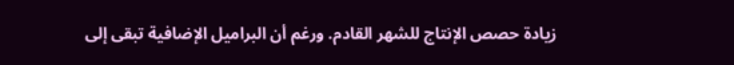زيادة حصص الإنتاج للشهر القادم. ورغم أن البراميل الإضافية تبقى إلى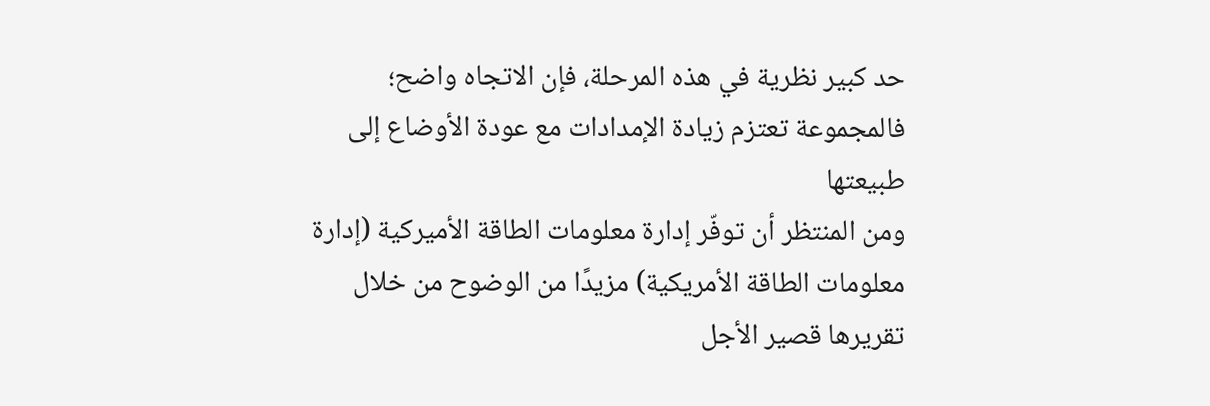حد كبير نظرية في هذه المرحلة، فإن الاتجاه واضح؛ فالمجموعة تعتزم زيادة الإمدادات مع عودة الأوضاع إلى طبيعتها
ومن المنتظر أن توفّر إدارة معلومات الطاقة الأميركية (إدارة معلومات الطاقة الأمريكية) مزيدًا من الوضوح من خلال تقريرها قصير الأجل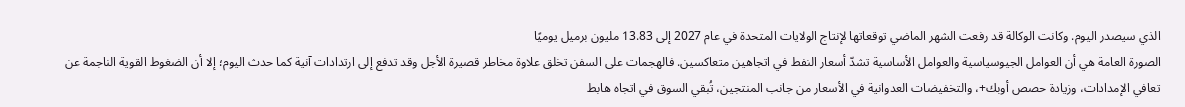الذي سيصدر اليوم. وكانت الوكالة قد رفعت الشهر الماضي توقعاتها لإنتاج الولايات المتحدة في عام 2027 إلى 13.83 مليون برميل يوميًا
الصورة العامة هي أن العوامل الجيوسياسية والعوامل الأساسية تشدّ أسعار النفط في اتجاهين متعاكسين. فالهجمات على السفن تخلق علاوة مخاطر قصيرة الأجل وقد تدفع إلى ارتدادات آنية كما حدث اليوم؛ إلا أن الضغوط القوية الناجمة عن تعافي الإمدادات، وزيادة حصص أوبك+، والتخفيضات العدوانية في الأسعار من جانب المنتجين، تُبقي السوق في اتجاه هابط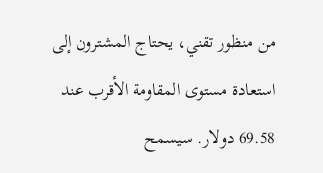من منظور تقني، يحتاج المشترون إلى استعادة مستوى المقاومة الأقرب عند 69.58 دولار. سيسمح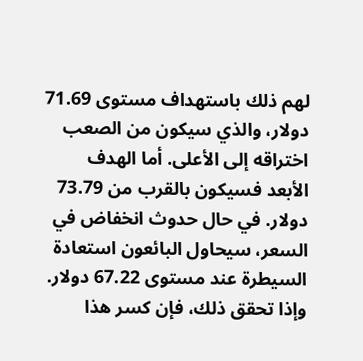لهم ذلك باستهداف مستوى 71.69 دولار، والذي سيكون من الصعب اختراقه إلى الأعلى. أما الهدف الأبعد فسيكون بالقرب من 73.79 دولار. في حال حدوث انخفاض في السعر، سيحاول البائعون استعادة السيطرة عند مستوى 67.22 دولار. وإذا تحقق ذلك، فإن كسر هذا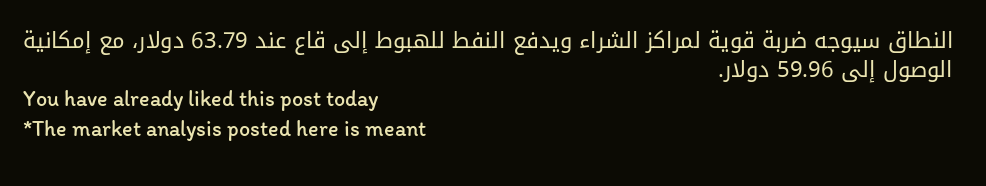النطاق سيوجه ضربة قوية لمراكز الشراء ويدفع النفط للهبوط إلى قاع عند 63.79 دولار، مع إمكانية الوصول إلى 59.96 دولار.
You have already liked this post today
*The market analysis posted here is meant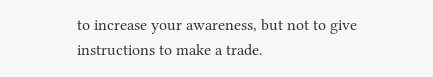to increase your awareness, but not to give instructions to make a trade.